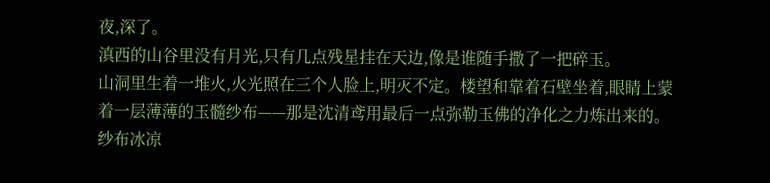夜,深了。
滇西的山谷里没有月光,只有几点残星挂在天边,像是谁随手撒了一把碎玉。
山洞里生着一堆火,火光照在三个人脸上,明灭不定。楼望和靠着石壁坐着,眼睛上蒙着一层薄薄的玉髓纱布——那是沈清鸢用最后一点弥勒玉佛的净化之力炼出来的。纱布冰凉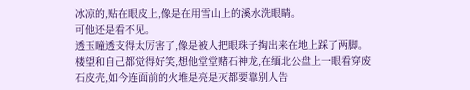冰凉的,贴在眼皮上,像是在用雪山上的溪水洗眼睛。
可他还是看不见。
透玉瞳透支得太厉害了,像是被人把眼珠子掏出来在地上踩了两脚。楼望和自己都觉得好笑,想他堂堂赌石神龙,在缅北公盘上一眼看穿废石皮壳,如今连面前的火堆是亮是灭都要靠别人告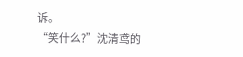诉。
“笑什么?”沈清鸢的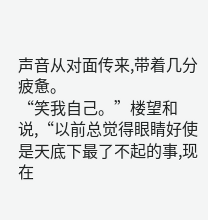声音从对面传来,带着几分疲惫。
“笑我自己。”楼望和说,“以前总觉得眼睛好使是天底下最了不起的事,现在